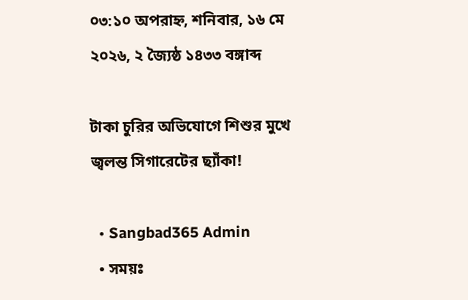০৩:১০ অপরাহ্ন, শনিবার, ১৬ মে ২০২৬, ২ জ্যৈষ্ঠ ১৪৩৩ বঙ্গাব্দ

টাকা চুরির অভিযোগে শিশুর মুখে জ্বলন্ত সিগারেটের ছ্যাঁকা!

  • Sangbad365 Admin
  • সময়ঃ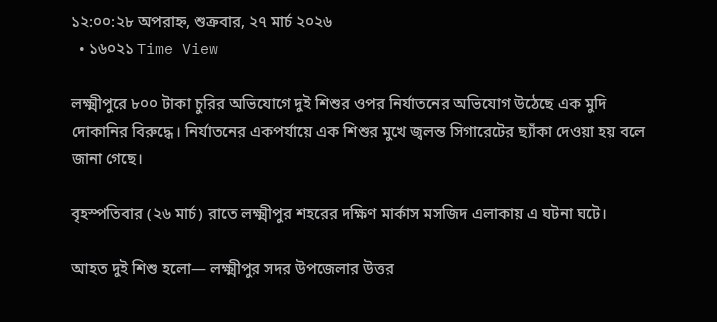১২:০০:২৮ অপরাহ্ন, শুক্রবার, ২৭ মার্চ ২০২৬
  • ১৬০২১ Time View

লক্ষ্মীপুরে ৮০০ টাকা চুরির অভিযোগে দুই শিশুর ওপর নির্যাতনের অভিযোগ উঠেছে এক মুদি দোকানির বিরুদ্ধে। নির্যাতনের একপর্যায়ে এক শিশুর মুখে জ্বলন্ত সিগারেটের ছ্যাঁকা দেওয়া হয় বলে জানা গেছে।

বৃহস্পতিবার (২৬ মার্চ) রাতে লক্ষ্মীপুর শহরের দক্ষিণ মার্কাস মসজিদ এলাকায় এ ঘটনা ঘটে।

আহত দুই শিশু হলো— লক্ষ্মীপুর সদর উপজেলার উত্তর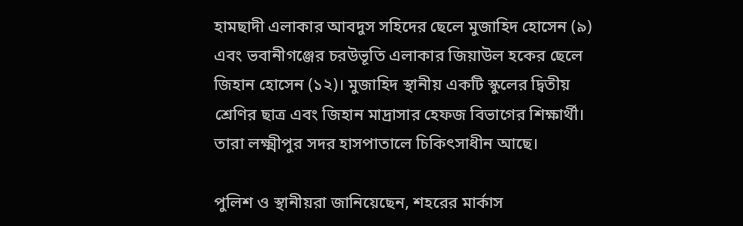হামছাদী এলাকার আবদুস সহিদের ছেলে মুজাহিদ হোসেন (৯) এবং ভবানীগঞ্জের চরউভূতি এলাকার জিয়াউল হকের ছেলে জিহান হোসেন (১২)। মুজাহিদ স্থানীয় একটি স্কুলের দ্বিতীয় শ্রেণির ছাত্র এবং জিহান মাদ্রাসার হেফজ বিভাগের শিক্ষার্থী। তারা লক্ষ্মীপুর সদর হাসপাতালে চিকিৎসাধীন আছে।

পুলিশ ও স্থানীয়রা জানিয়েছেন, শহরের মার্কাস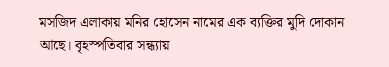মসজিদ এলাকায় মনির হোসেন নামের এক ব্যক্তির মুদি দোকান আছে। বৃহস্পতিবার সন্ধ্যায়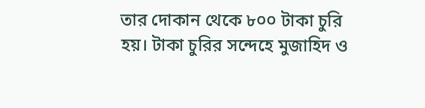তার দোকান থেকে ৮০০ টাকা চুরি হয়। টাকা চুরির সন্দেহে মুজাহিদ ও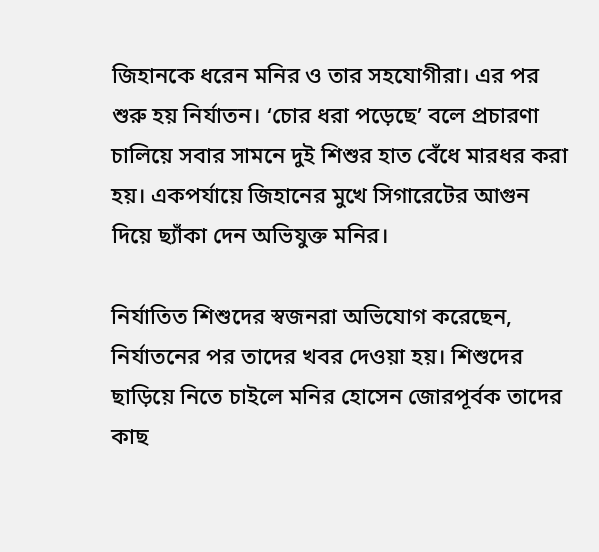জিহানকে ধরেন মনির ও তার সহযোগীরা। এর পর শুরু হয় নির্যাতন। ‘চোর ধরা পড়েছে’ বলে প্রচারণা চালিয়ে সবার সামনে দুই শিশুর হাত বেঁধে মারধর করা হয়। একপর্যায়ে জিহানের মুখে সিগারেটের আগুন দিয়ে ছ্যাঁকা দেন অভিযুক্ত মনির।

নির্যাতিত শিশুদের স্বজনরা অভিযোগ করেছেন, নির্যাতনের পর তাদের খবর দেওয়া হয়। শিশুদের ছাড়িয়ে নিতে চাইলে মনির হোসেন জোরপূর্বক তাদের কাছ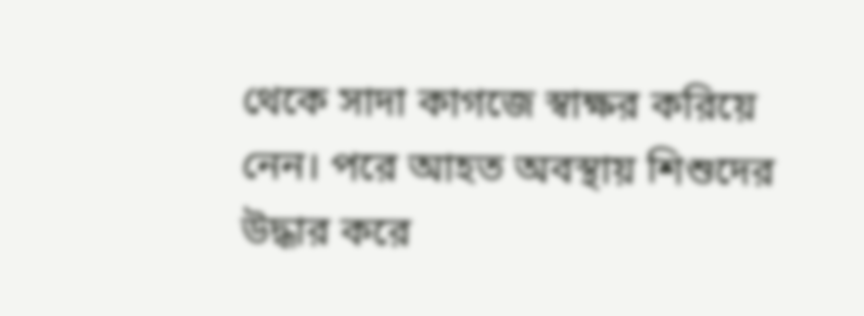থেকে সাদা কাগজে স্বাক্ষর করিয়ে নেন। পরে আহত অবস্থায় শিশুদের উদ্ধার করে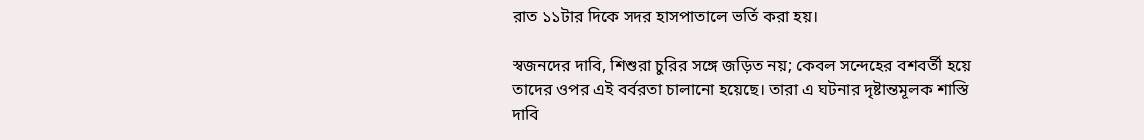রাত ১১টার দিকে সদর হাসপাতালে ভর্তি করা হয়।

স্বজনদের দাবি, শিশুরা চুরির সঙ্গে জড়িত নয়; কেবল সন্দেহের বশবর্তী হয়ে তাদের ওপর এই বর্বরতা চালানো হয়েছে। তারা এ ঘটনার দৃষ্টান্তমূলক শাস্তি দাবি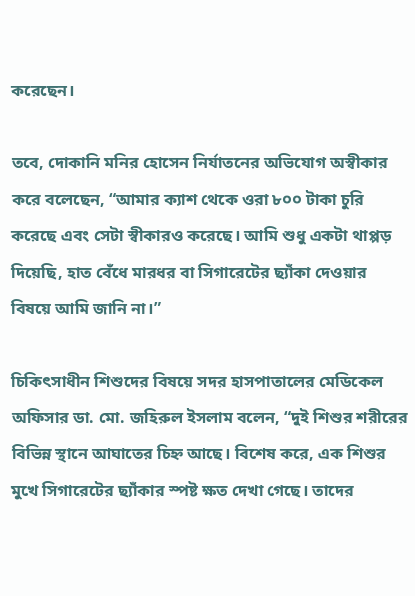করেছেন।

তবে, দোকানি মনির হোসেন নির্যাতনের অভিযোগ অস্বীকার করে বলেছেন, “আমার ক্যাশ থেকে ওরা ৮০০ টাকা চুরি করেছে এবং সেটা স্বীকারও করেছে। আমি শুধু একটা থাপ্পড় দিয়েছি, হাত বেঁধে মারধর বা সিগারেটের ছ্যাঁকা দেওয়ার বিষয়ে আমি জানি না।”

চিকিৎসাধীন শিশুদের বিষয়ে সদর হাসপাতালের মেডিকেল অফিসার ডা. মো. জহিরুল ইসলাম বলেন, “দুই শিশুর শরীরের বিভিন্ন স্থানে আঘাতের চিহ্ন আছে। বিশেষ করে, এক শিশুর মুখে সিগারেটের ছ্যাঁকার স্পষ্ট ক্ষত দেখা গেছে। তাদের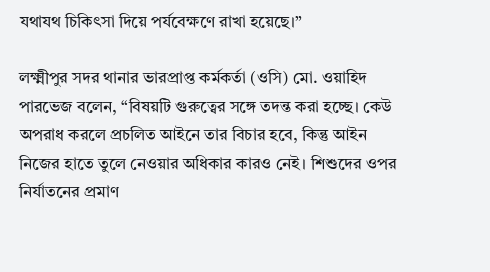যথাযথ চিকিৎসা দিয়ে পর্যবেক্ষণে রাখা হয়েছে।”

লক্ষ্মীপুর সদর থানার ভারপ্রাপ্ত কর্মকর্তা (ওসি) মো. ওয়াহিদ পারভেজ বলেন, “বিষয়টি গুরুত্বের সঙ্গে তদন্ত করা হচ্ছে। কেউ অপরাধ করলে প্রচলিত আইনে তার বিচার হবে, কিন্তু আইন নিজের হাতে তুলে নেওয়ার অধিকার কারও নেই। শিশুদের ওপর নির্যাতনের প্রমাণ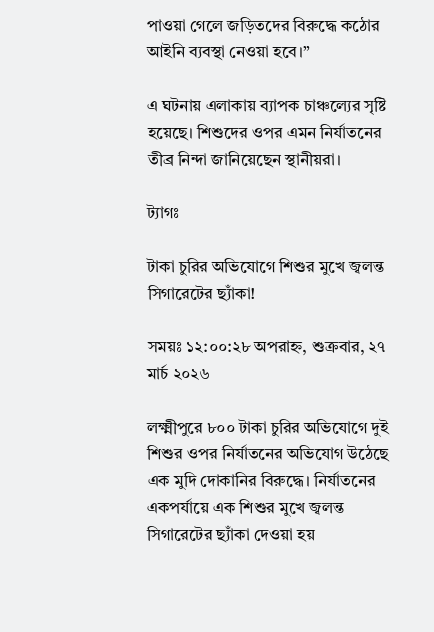পাওয়া গেলে জড়িতদের বিরুদ্ধে কঠোর আইনি ব্যবস্থা নেওয়া হবে।”

এ ঘটনায় এলাকায় ব্যাপক চাঞ্চল্যের সৃষ্টি হয়েছে। শিশুদের ওপর এমন নির্যাতনের তীব্র নিন্দা জানিয়েছেন স্থানীয়রা।

ট্যাগঃ

টাকা চুরির অভিযোগে শিশুর মুখে জ্বলন্ত সিগারেটের ছ্যাঁকা!

সময়ঃ ১২:০০:২৮ অপরাহ্ন, শুক্রবার, ২৭ মার্চ ২০২৬

লক্ষ্মীপুরে ৮০০ টাকা চুরির অভিযোগে দুই শিশুর ওপর নির্যাতনের অভিযোগ উঠেছে এক মুদি দোকানির বিরুদ্ধে। নির্যাতনের একপর্যায়ে এক শিশুর মুখে জ্বলন্ত সিগারেটের ছ্যাঁকা দেওয়া হয়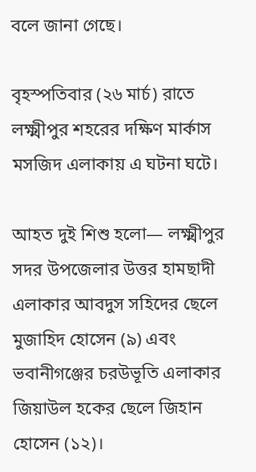বলে জানা গেছে।

বৃহস্পতিবার (২৬ মার্চ) রাতে লক্ষ্মীপুর শহরের দক্ষিণ মার্কাস মসজিদ এলাকায় এ ঘটনা ঘটে।

আহত দুই শিশু হলো— লক্ষ্মীপুর সদর উপজেলার উত্তর হামছাদী এলাকার আবদুস সহিদের ছেলে মুজাহিদ হোসেন (৯) এবং ভবানীগঞ্জের চরউভূতি এলাকার জিয়াউল হকের ছেলে জিহান হোসেন (১২)।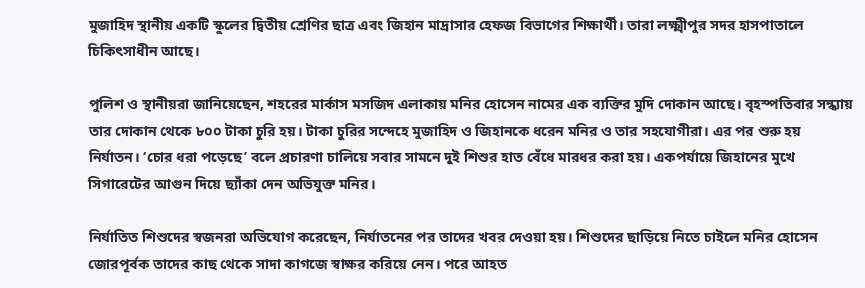মুজাহিদ স্থানীয় একটি স্কুলের দ্বিতীয় শ্রেণির ছাত্র এবং জিহান মাদ্রাসার হেফজ বিভাগের শিক্ষার্থী। তারা লক্ষ্মীপুর সদর হাসপাতালে চিকিৎসাধীন আছে।

পুলিশ ও স্থানীয়রা জানিয়েছেন, শহরের মার্কাস মসজিদ এলাকায় মনির হোসেন নামের এক ব্যক্তির মুদি দোকান আছে। বৃহস্পতিবার সন্ধ্যায় তার দোকান থেকে ৮০০ টাকা চুরি হয়। টাকা চুরির সন্দেহে মুজাহিদ ও জিহানকে ধরেন মনির ও তার সহযোগীরা। এর পর শুরু হয় নির্যাতন। ‘চোর ধরা পড়েছে’ বলে প্রচারণা চালিয়ে সবার সামনে দুই শিশুর হাত বেঁধে মারধর করা হয়। একপর্যায়ে জিহানের মুখে সিগারেটের আগুন দিয়ে ছ্যাঁকা দেন অভিযুক্ত মনির।

নির্যাতিত শিশুদের স্বজনরা অভিযোগ করেছেন, নির্যাতনের পর তাদের খবর দেওয়া হয়। শিশুদের ছাড়িয়ে নিতে চাইলে মনির হোসেন জোরপূর্বক তাদের কাছ থেকে সাদা কাগজে স্বাক্ষর করিয়ে নেন। পরে আহত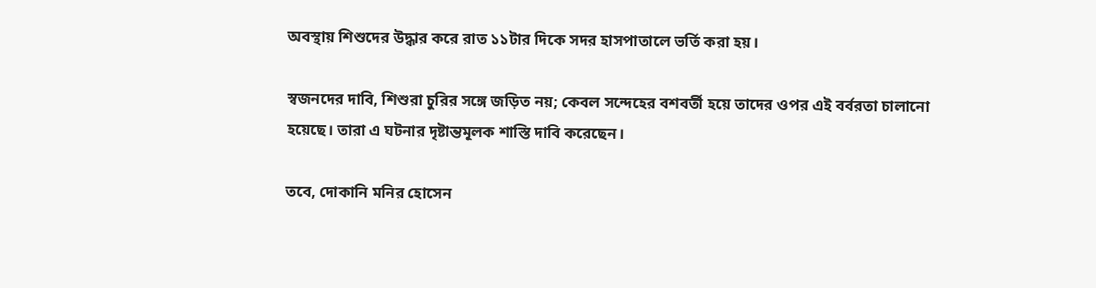অবস্থায় শিশুদের উদ্ধার করে রাত ১১টার দিকে সদর হাসপাতালে ভর্তি করা হয়।

স্বজনদের দাবি, শিশুরা চুরির সঙ্গে জড়িত নয়; কেবল সন্দেহের বশবর্তী হয়ে তাদের ওপর এই বর্বরতা চালানো হয়েছে। তারা এ ঘটনার দৃষ্টান্তমূলক শাস্তি দাবি করেছেন।

তবে, দোকানি মনির হোসেন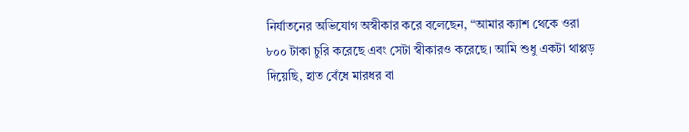নির্যাতনের অভিযোগ অস্বীকার করে বলেছেন, “আমার ক্যাশ থেকে ওরা ৮০০ টাকা চুরি করেছে এবং সেটা স্বীকারও করেছে। আমি শুধু একটা থাপ্পড় দিয়েছি, হাত বেঁধে মারধর বা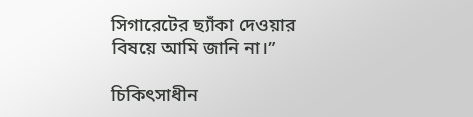সিগারেটের ছ্যাঁকা দেওয়ার বিষয়ে আমি জানি না।”

চিকিৎসাধীন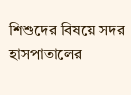শিশুদের বিষয়ে সদর হাসপাতালের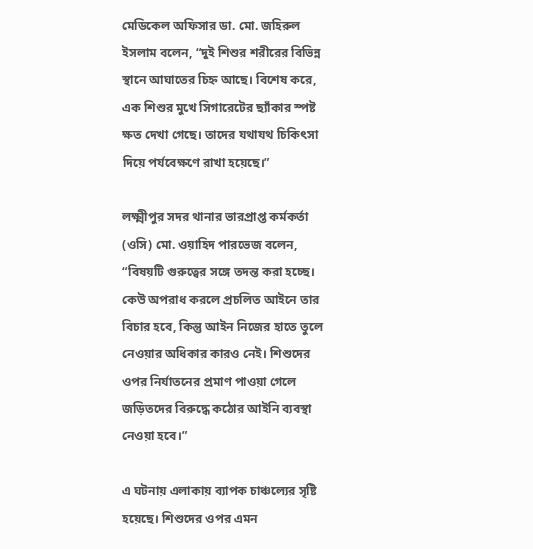মেডিকেল অফিসার ডা. মো. জহিরুল ইসলাম বলেন, “দুই শিশুর শরীরের বিভিন্ন স্থানে আঘাতের চিহ্ন আছে। বিশেষ করে, এক শিশুর মুখে সিগারেটের ছ্যাঁকার স্পষ্ট ক্ষত দেখা গেছে। তাদের যথাযথ চিকিৎসা দিয়ে পর্যবেক্ষণে রাখা হয়েছে।”

লক্ষ্মীপুর সদর থানার ভারপ্রাপ্ত কর্মকর্তা (ওসি) মো. ওয়াহিদ পারভেজ বলেন, “বিষয়টি গুরুত্বের সঙ্গে তদন্ত করা হচ্ছে। কেউ অপরাধ করলে প্রচলিত আইনে তার বিচার হবে, কিন্তু আইন নিজের হাতে তুলে নেওয়ার অধিকার কারও নেই। শিশুদের ওপর নির্যাতনের প্রমাণ পাওয়া গেলে জড়িতদের বিরুদ্ধে কঠোর আইনি ব্যবস্থা নেওয়া হবে।”

এ ঘটনায় এলাকায় ব্যাপক চাঞ্চল্যের সৃষ্টি হয়েছে। শিশুদের ওপর এমন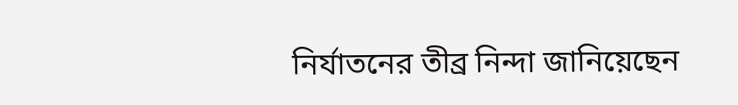নির্যাতনের তীব্র নিন্দা জানিয়েছেন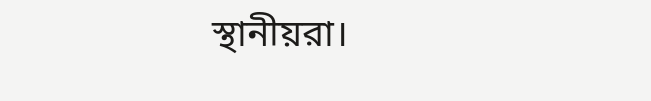স্থানীয়রা।